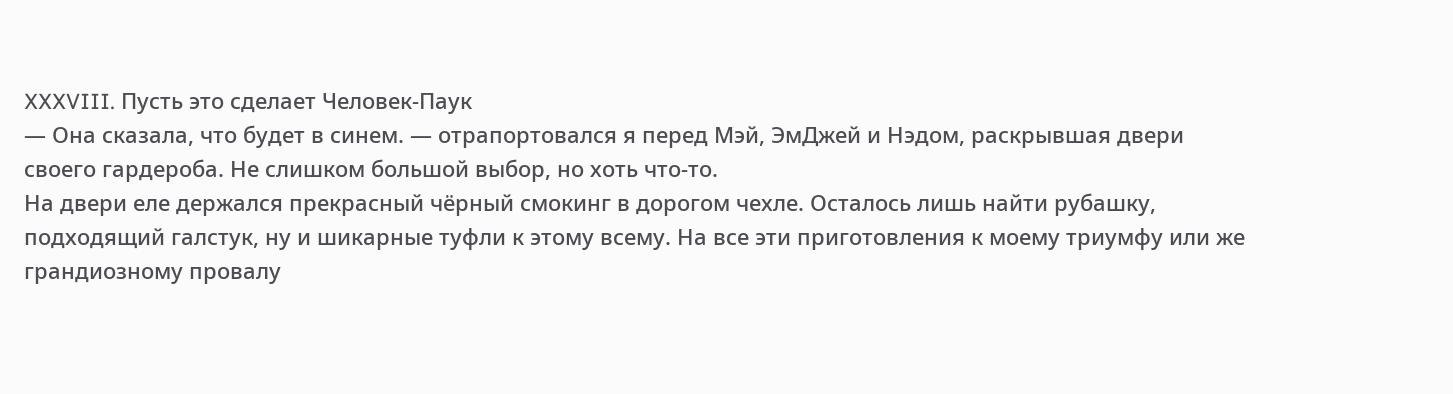XXXVIII. Пусть это сделает Человек-Паук
— Она сказала, что будет в синем. — отрапортовался я перед Мэй, ЭмДжей и Нэдом, раскрывшая двери своего гардероба. Не слишком большой выбор, но хоть что-то.
На двери еле держался прекрасный чёрный смокинг в дорогом чехле. Осталось лишь найти рубашку, подходящий галстук, ну и шикарные туфли к этому всему. На все эти приготовления к моему триумфу или же грандиозному провалу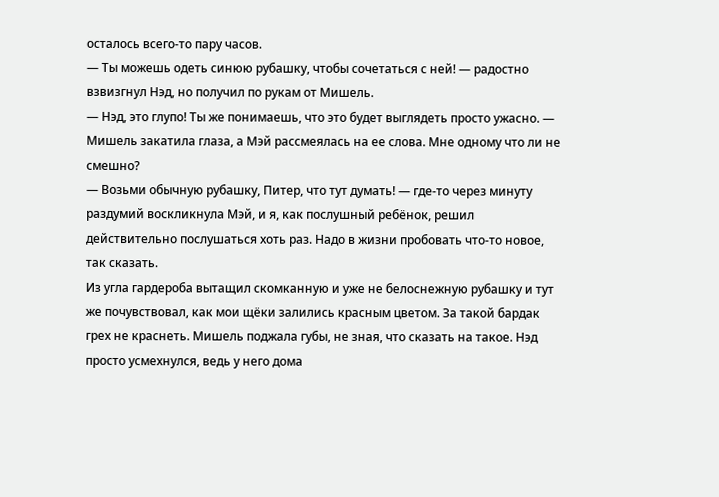осталось всего-то пару часов.
— Ты можешь одеть синюю рубашку, чтобы сочетаться с ней! — радостно взвизгнул Нэд, но получил по рукам от Мишель.
— Нэд, это глупо! Ты же понимаешь, что это будет выглядеть просто ужасно. — Мишель закатила глаза, а Мэй рассмеялась на ее слова. Мне одному что ли не смешно?
— Возьми обычную рубашку, Питер, что тут думать! — где-то через минуту раздумий воскликнула Мэй, и я, как послушный ребёнок, решил действительно послушаться хоть раз. Надо в жизни пробовать что-то новое, так сказать.
Из угла гардероба вытащил скомканную и уже не белоснежную рубашку и тут же почувствовал, как мои щёки залились красным цветом. За такой бардак грех не краснеть. Мишель поджала губы, не зная, что сказать на такое. Нэд просто усмехнулся, ведь у него дома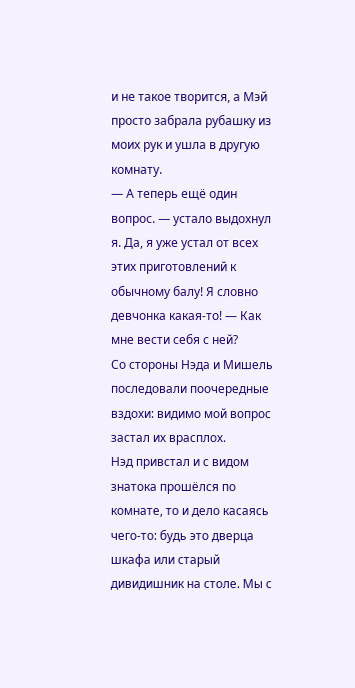и не такое творится, а Мэй просто забрала рубашку из моих рук и ушла в другую комнату.
— А теперь ещё один вопрос. — устало выдохнул я. Да, я уже устал от всех этих приготовлений к обычному балу! Я словно девчонка какая-то! — Как мне вести себя с ней?
Со стороны Нэда и Мишель последовали поочередные вздохи: видимо мой вопрос застал их врасплох.
Нэд привстал и с видом знатока прошёлся по комнате, то и дело касаясь чего-то: будь это дверца шкафа или старый дивидишник на столе. Мы с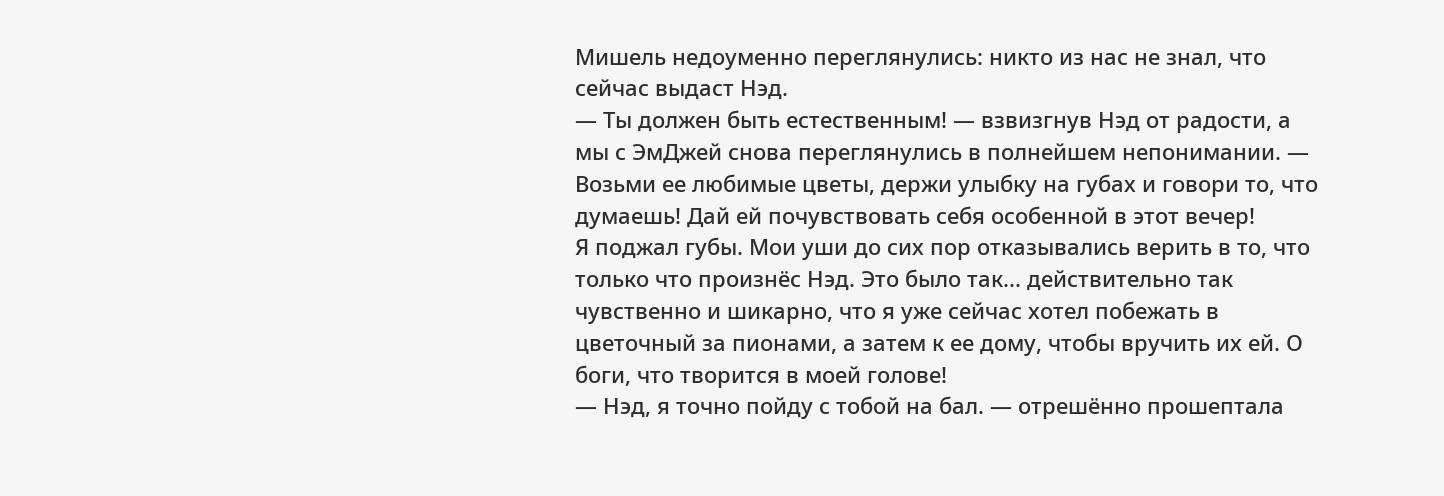Мишель недоуменно переглянулись: никто из нас не знал, что сейчас выдаст Нэд.
— Ты должен быть естественным! — взвизгнув Нэд от радости, а мы с ЭмДжей снова переглянулись в полнейшем непонимании. — Возьми ее любимые цветы, держи улыбку на губах и говори то, что думаешь! Дай ей почувствовать себя особенной в этот вечер!
Я поджал губы. Мои уши до сих пор отказывались верить в то, что только что произнёс Нэд. Это было так... действительно так чувственно и шикарно, что я уже сейчас хотел побежать в цветочный за пионами, а затем к ее дому, чтобы вручить их ей. О боги, что творится в моей голове!
— Нэд, я точно пойду с тобой на бал. — отрешённо прошептала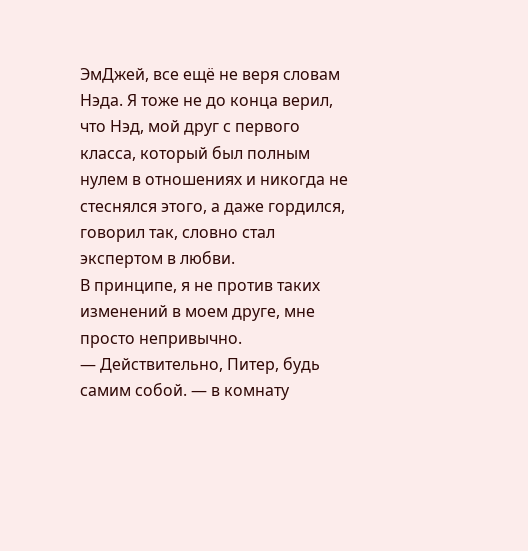ЭмДжей, все ещё не веря словам Нэда. Я тоже не до конца верил, что Нэд, мой друг с первого класса, который был полным нулем в отношениях и никогда не стеснялся этого, а даже гордился, говорил так, словно стал экспертом в любви.
В принципе, я не против таких изменений в моем друге, мне просто непривычно.
— Действительно, Питер, будь самим собой. — в комнату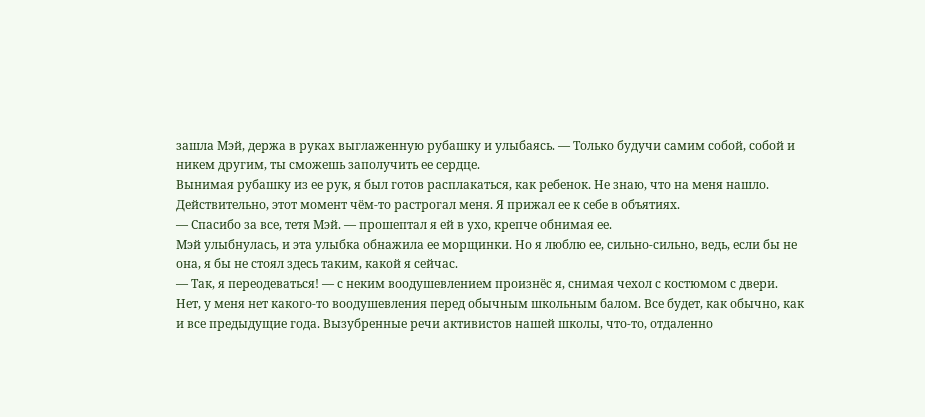зашла Мэй, держа в руках выглаженную рубашку и улыбаясь. — Только будучи самим собой, собой и никем другим, ты сможешь заполучить ее сердце.
Вынимая рубашку из ее рук, я был готов расплакаться, как ребенок. Не знаю, что на меня нашло. Действительно, этот момент чём-то растрогал меня. Я прижал ее к себе в объятиях.
— Спасибо за все, тетя Мэй. — прошептал я ей в ухо, крепче обнимая ее.
Мэй улыбнулась, и эта улыбка обнажила ее морщинки. Но я люблю ее, сильно-сильно, ведь, если бы не она, я бы не стоял здесь таким, какой я сейчас.
— Так, я переодеваться! — с неким воодушевлением произнёс я, снимая чехол с костюмом с двери.
Нет, у меня нет какого-то воодушевления перед обычным школьным балом. Все будет, как обычно, как и все предыдущие года. Вызубренные речи активистов нашей школы, что-то, отдаленно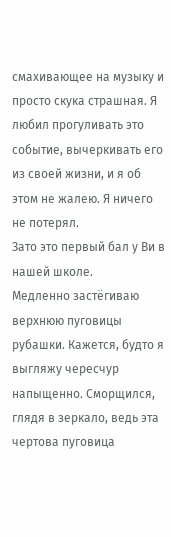смахивающее на музыку и просто скука страшная. Я любил прогуливать это событие, вычеркивать его из своей жизни, и я об этом не жалею. Я ничего не потерял.
Зато это первый бал у Ви в нашей школе.
Медленно застёгиваю верхнюю пуговицы рубашки. Кажется, будто я выгляжу чересчур напыщенно. Сморщился, глядя в зеркало, ведь эта чертова пуговица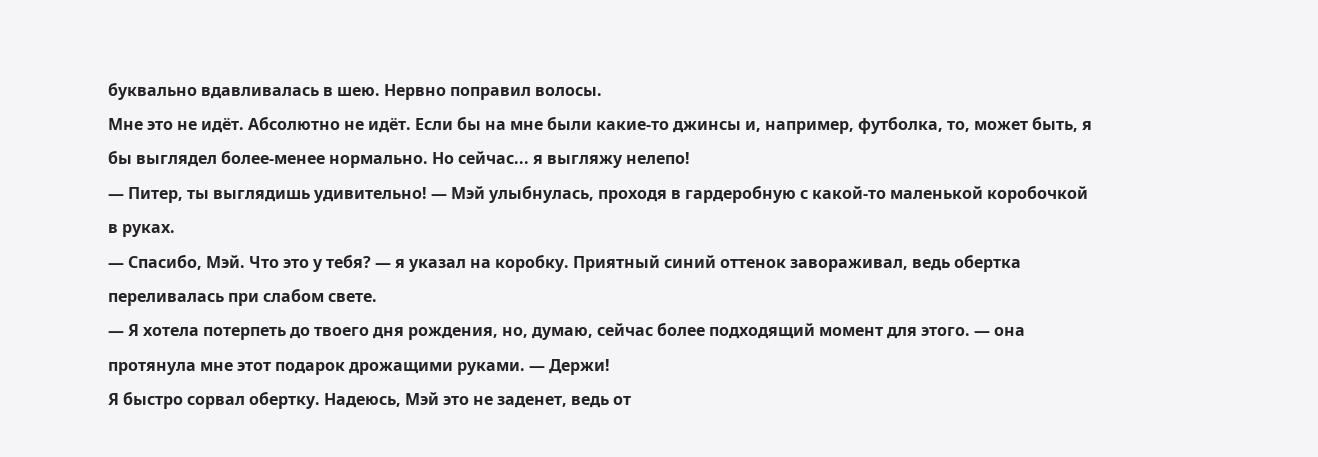буквально вдавливалась в шею. Нервно поправил волосы.
Мне это не идёт. Абсолютно не идёт. Если бы на мне были какие-то джинсы и, например, футболка, то, может быть, я бы выглядел более-менее нормально. Но сейчас... я выгляжу нелепо!
— Питер, ты выглядишь удивительно! — Мэй улыбнулась, проходя в гардеробную с какой-то маленькой коробочкой в руках.
— Спасибо, Мэй. Что это у тебя? — я указал на коробку. Приятный синий оттенок завораживал, ведь обертка переливалась при слабом свете.
— Я хотела потерпеть до твоего дня рождения, но, думаю, сейчас более подходящий момент для этого. — она протянула мне этот подарок дрожащими руками. — Держи!
Я быстро сорвал обертку. Надеюсь, Мэй это не заденет, ведь от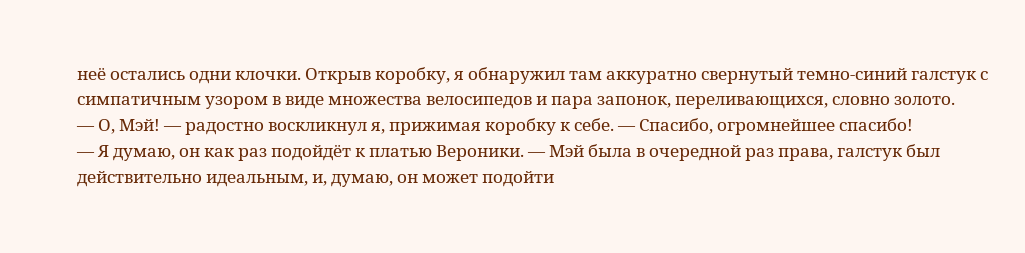неё остались одни клочки. Открыв коробку, я обнаружил там аккуратно свернутый темно-синий галстук с симпатичным узором в виде множества велосипедов и пара запонок, переливающихся, словно золото.
— О, Мэй! — радостно воскликнул я, прижимая коробку к себе. — Спасибо, огромнейшее спасибо!
— Я думаю, он как раз подойдёт к платью Вероники. — Мэй была в очередной раз права, галстук был действительно идеальным, и, думаю, он может подойти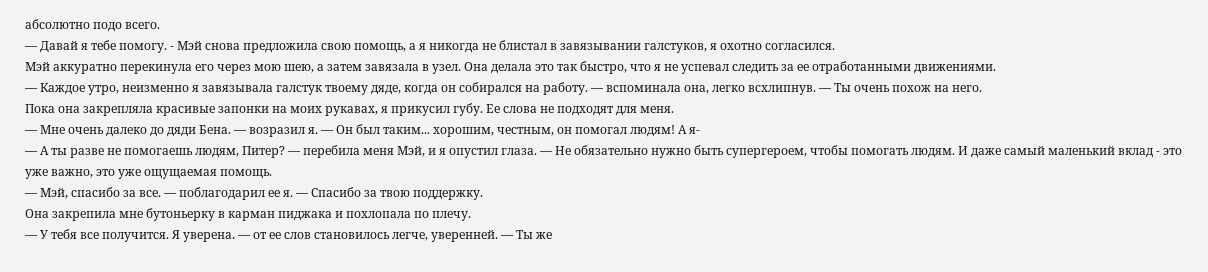абсолютно подо всего.
— Давай я тебе помогу. - Мэй снова предложила свою помощь, а я никогда не блистал в завязывании галстуков, я охотно согласился.
Мэй аккуратно перекинула его через мою шею, а затем завязала в узел. Она делала это так быстро, что я не успевал следить за ее отработанными движениями.
— Каждое утро, неизменно я завязывала галстук твоему дяде, когда он собирался на работу. — вспоминала она, легко всхлипнув. — Ты очень похож на него.
Пока она закрепляла красивые запонки на моих рукавах, я прикусил губу. Ее слова не подходят для меня.
— Мне очень далеко до дяди Бена. — возразил я. — Он был таким... хорошим, честным, он помогал людям! А я-
— А ты разве не помогаешь людям, Питер? — перебила меня Мэй, и я опустил глаза. — Не обязательно нужно быть супергероем, чтобы помогать людям. И даже самый маленький вклад - это уже важно, это уже ощущаемая помощь.
— Мэй, спасибо за все. — поблагодарил ее я. — Спасибо за твою поддержку.
Она закрепила мне бутоньерку в карман пиджака и похлопала по плечу.
— У тебя все получится. Я уверена. — от ее слов становилось легче, уверенней. — Ты же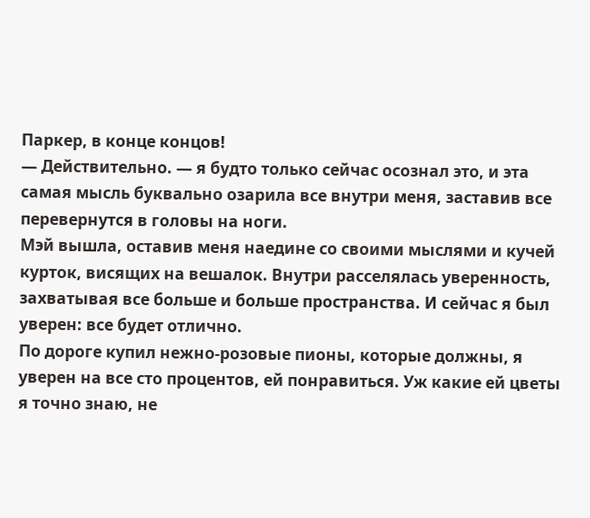Паркер, в конце концов!
— Действительно. — я будто только сейчас осознал это, и эта самая мысль буквально озарила все внутри меня, заставив все перевернутся в головы на ноги.
Мэй вышла, оставив меня наедине со своими мыслями и кучей курток, висящих на вешалок. Внутри расселялась уверенность, захватывая все больше и больше пространства. И сейчас я был уверен: все будет отлично.
По дороге купил нежно-розовые пионы, которые должны, я уверен на все сто процентов, ей понравиться. Уж какие ей цветы я точно знаю, не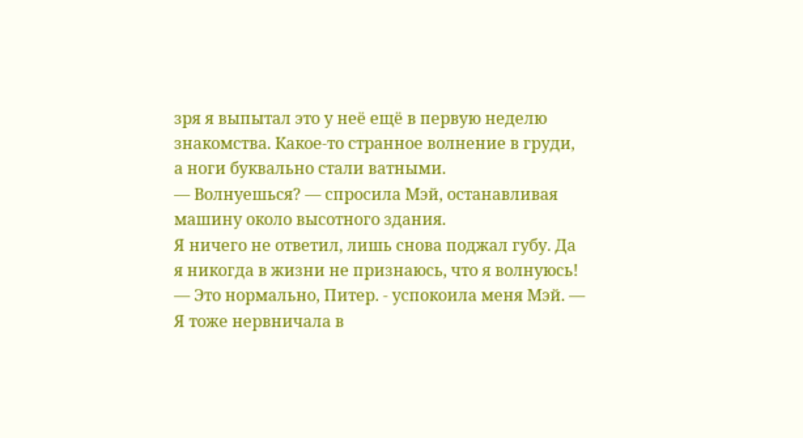зря я выпытал это у неё ещё в первую неделю знакомства. Какое-то странное волнение в груди, а ноги буквально стали ватными.
— Волнуешься? — спросила Мэй, останавливая машину около высотного здания.
Я ничего не ответил, лишь снова поджал губу. Да я никогда в жизни не признаюсь, что я волнуюсь!
— Это нормально, Питер. - успокоила меня Мэй. — Я тоже нервничала в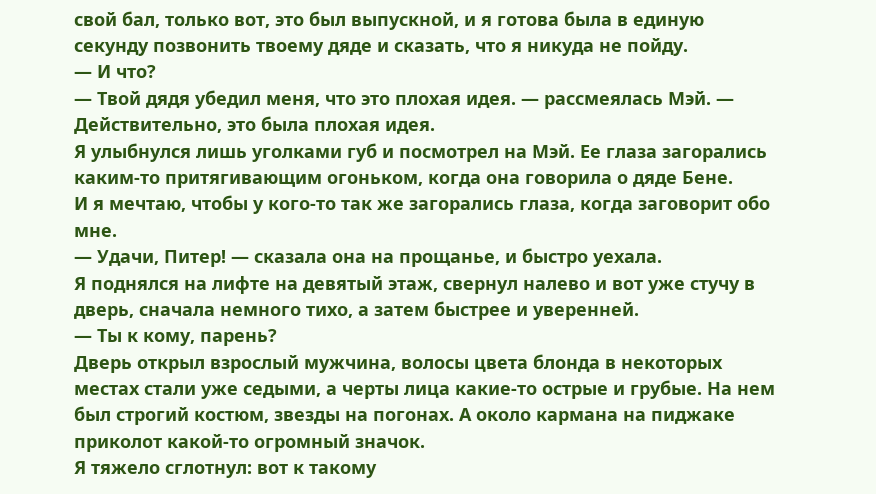свой бал, только вот, это был выпускной, и я готова была в единую секунду позвонить твоему дяде и сказать, что я никуда не пойду.
— И что?
— Твой дядя убедил меня, что это плохая идея. — рассмеялась Мэй. — Действительно, это была плохая идея.
Я улыбнулся лишь уголками губ и посмотрел на Мэй. Ее глаза загорались каким-то притягивающим огоньком, когда она говорила о дяде Бене.
И я мечтаю, чтобы у кого-то так же загорались глаза, когда заговорит обо мне.
— Удачи, Питер! — сказала она на прощанье, и быстро уехала.
Я поднялся на лифте на девятый этаж, свернул налево и вот уже стучу в дверь, сначала немного тихо, а затем быстрее и уверенней.
— Ты к кому, парень?
Дверь открыл взрослый мужчина, волосы цвета блонда в некоторых местах стали уже седыми, а черты лица какие-то острые и грубые. На нем был строгий костюм, звезды на погонах. А около кармана на пиджаке приколот какой-то огромный значок.
Я тяжело сглотнул: вот к такому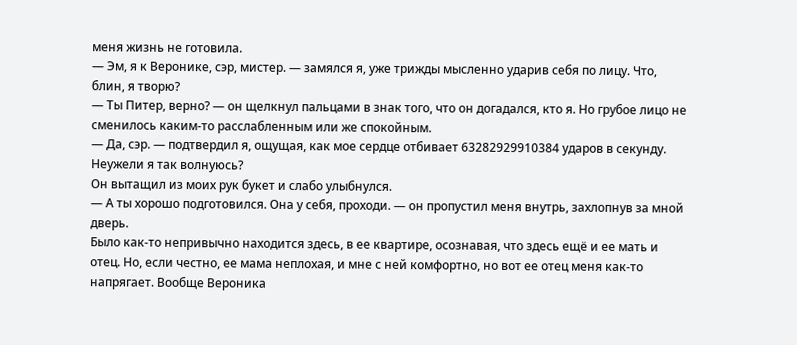меня жизнь не готовила.
— Эм, я к Веронике, сэр, мистер. — замялся я, уже трижды мысленно ударив себя по лицу. Что, блин, я творю?
— Ты Питер, верно? — он щелкнул пальцами в знак того, что он догадался, кто я. Но грубое лицо не сменилось каким-то расслабленным или же спокойным.
— Да, сэр. — подтвердил я, ощущая, как мое сердце отбивает 63282929910384 ударов в секунду. Неужели я так волнуюсь?
Он вытащил из моих рук букет и слабо улыбнулся.
— А ты хорошо подготовился. Она у себя, проходи. — он пропустил меня внутрь, захлопнув за мной дверь.
Было как-то непривычно находится здесь, в ее квартире, осознавая, что здесь ещё и ее мать и отец. Но, если честно, ее мама неплохая, и мне с ней комфортно, но вот ее отец меня как-то напрягает. Вообще Вероника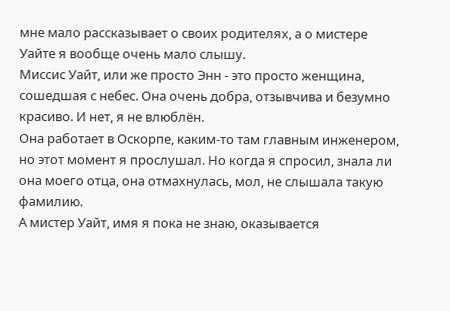мне мало рассказывает о своих родителях, а о мистере Уайте я вообще очень мало слышу.
Миссис Уайт, или же просто Энн - это просто женщина, сошедшая с небес. Она очень добра, отзывчива и безумно красиво. И нет, я не влюблён.
Она работает в Оскорпе, каким-то там главным инженером, но этот момент я прослушал. Но когда я спросил, знала ли она моего отца, она отмахнулась, мол, не слышала такую фамилию.
А мистер Уайт, имя я пока не знаю, оказывается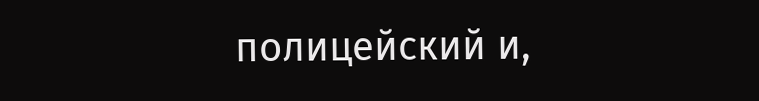полицейский и,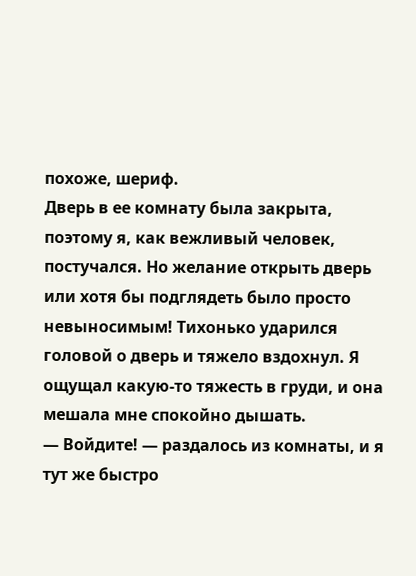похоже, шериф.
Дверь в ее комнату была закрыта, поэтому я, как вежливый человек, постучался. Но желание открыть дверь или хотя бы подглядеть было просто невыносимым! Тихонько ударился головой о дверь и тяжело вздохнул. Я ощущал какую-то тяжесть в груди, и она мешала мне спокойно дышать.
— Войдите! — раздалось из комнаты, и я тут же быстро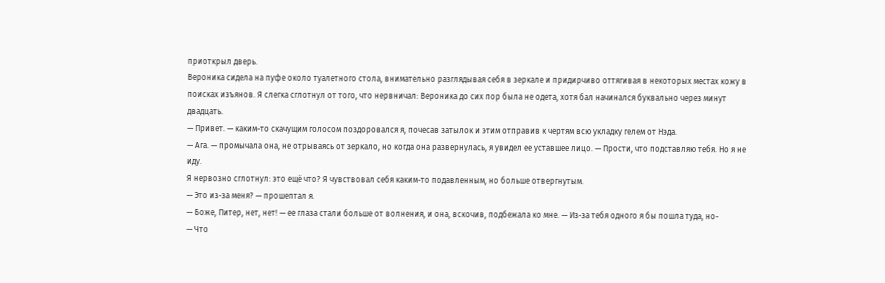приоткрыл дверь.
Вероника сидела на пуфе около туалетного стола, внимательно разглядывая себя в зеркале и придирчиво оттягивая в некоторых местах кожу в поисках изъянов. Я слегка сглотнул от того, что нервничал: Вероника до сих пор была не одета, хотя бал начинался буквально через минут двадцать.
— Привет. — каким-то скачущим голосом поздоровался я, почесав затылок и этим отправив к чертям всю укладку гелем от Нэда.
— Ага. — промычала она, не отрываясь от зеркало, но когда она развернулась, я увидел ее уставшее лицо. — Прости, что подставляю тебя. Но я не иду.
Я нервозно сглотнул: это ещё что? Я чувствовал себя каким-то подавленным, но больше отвергнутым.
— Это из-за меня? — прошептал я.
— Боже, Питер, нет, нет! — ее глаза стали больше от волнения, и она, вскочив, подбежала ко мне. — Из-за тебя одного я бы пошла туда, но-
— Что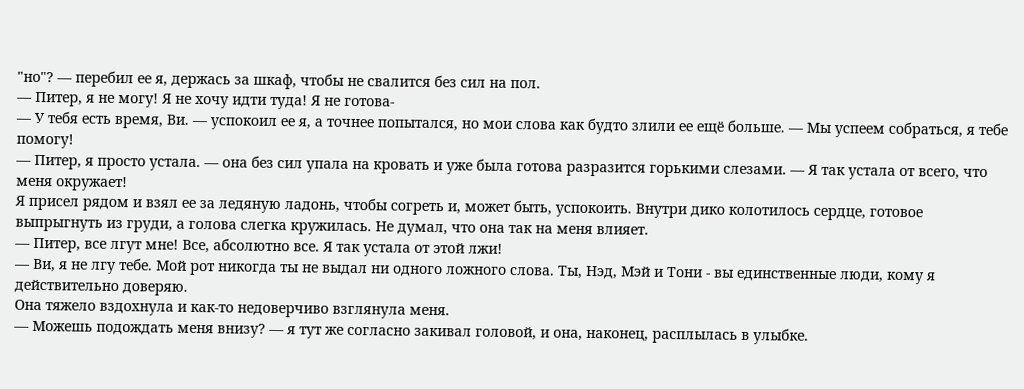"но"? — перебил ее я, держась за шкаф, чтобы не свалится без сил на пол.
— Питер, я не могу! Я не хочу идти туда! Я не готова-
— У тебя есть время, Ви. — успокоил ее я, а точнее попытался, но мои слова как будто злили ее ещё больше. — Мы успеем собраться, я тебе помогу!
— Питер, я просто устала. — она без сил упала на кровать и уже была готова разразится горькими слезами. — Я так устала от всего, что меня окружает!
Я присел рядом и взял ее за ледяную ладонь, чтобы согреть и, может быть, успокоить. Внутри дико колотилось сердце, готовое выпрыгнуть из груди, а голова слегка кружилась. Не думал, что она так на меня влияет.
— Питер, все лгут мне! Все, абсолютно все. Я так устала от этой лжи!
— Ви, я не лгу тебе. Мой рот никогда ты не выдал ни одного ложного слова. Ты, Нэд, Мэй и Тони - вы единственные люди, кому я действительно доверяю.
Она тяжело вздохнула и как-то недоверчиво взглянула меня.
— Можешь подождать меня внизу? — я тут же согласно закивал головой, и она, наконец, расплылась в улыбке.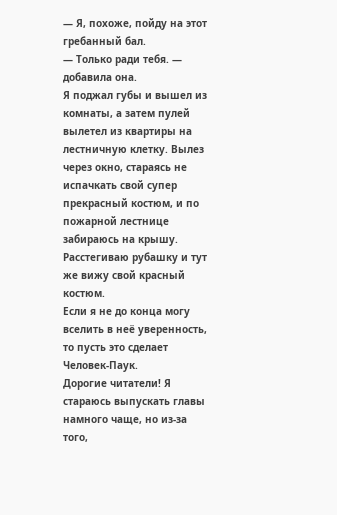— Я, похоже, пойду на этот гребанный бал.
— Только ради тебя. — добавила она.
Я поджал губы и вышел из комнаты, а затем пулей вылетел из квартиры на лестничную клетку. Вылез через окно, стараясь не испачкать свой супер прекрасный костюм, и по пожарной лестнице забираюсь на крышу. Расстегиваю рубашку и тут же вижу свой красный костюм.
Если я не до конца могу вселить в неё уверенность, то пусть это сделает Человек-Паук.
Дорогие читатели! Я стараюсь выпускать главы намного чаще, но из-за того,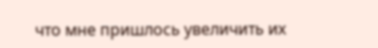что мне пришлось увеличить их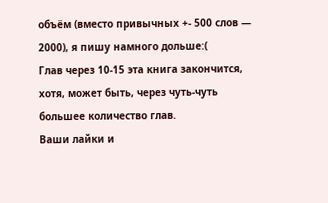объём (вместо привычных +- 500 слов — 2000), я пишу намного дольше:(
Глав через 10-15 эта книга закончится, хотя, может быть, через чуть-чуть большее количество глав.
Ваши лайки и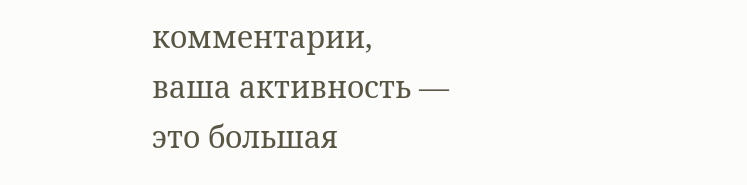комментарии, ваша активность — это большая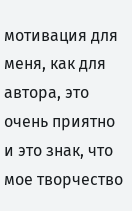мотивация для меня, как для автора, это очень приятно и это знак, что мое творчество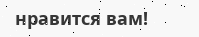нравится вам!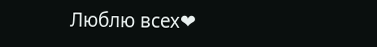Люблю всех❤